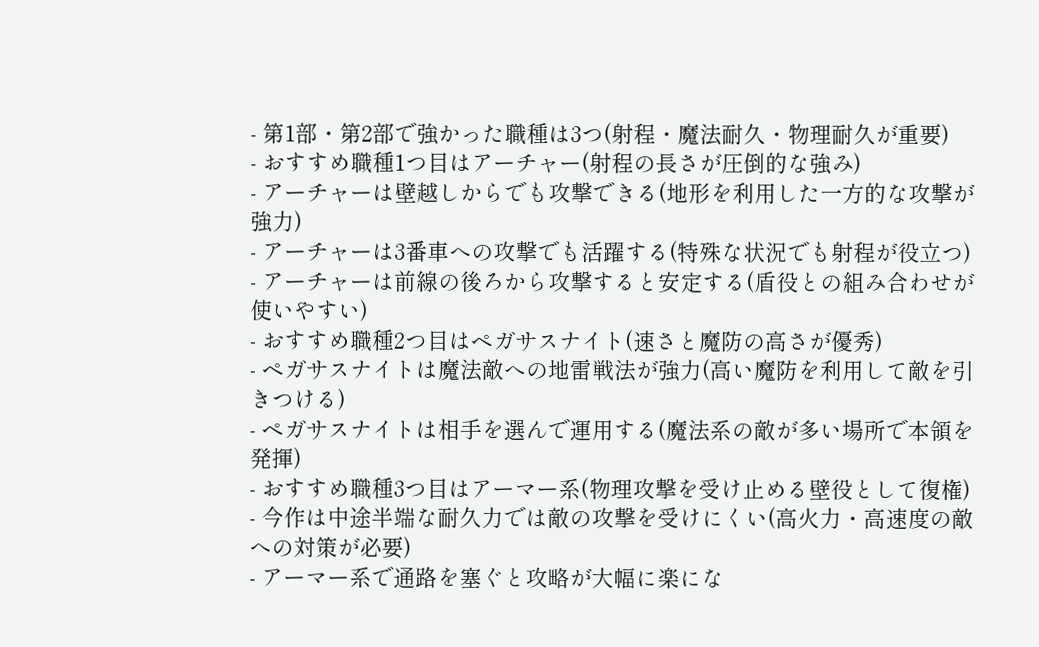- 第1部・第2部で強かった職種は3つ(射程・魔法耐久・物理耐久が重要)
- おすすめ職種1つ目はアーチャー(射程の長さが圧倒的な強み)
- アーチャーは壁越しからでも攻撃できる(地形を利用した一方的な攻撃が強力)
- アーチャーは3番車への攻撃でも活躍する(特殊な状況でも射程が役立つ)
- アーチャーは前線の後ろから攻撃すると安定する(盾役との組み合わせが使いやすい)
- おすすめ職種2つ目はペガサスナイト(速さと魔防の高さが優秀)
- ペガサスナイトは魔法敵への地雷戦法が強力(高い魔防を利用して敵を引きつける)
- ペガサスナイトは相手を選んで運用する(魔法系の敵が多い場所で本領を発揮)
- おすすめ職種3つ目はアーマー系(物理攻撃を受け止める壁役として復権)
- 今作は中途半端な耐久力では敵の攻撃を受けにくい(高火力・高速度の敵への対策が必要)
- アーマー系で通路を塞ぐと攻略が大幅に楽にな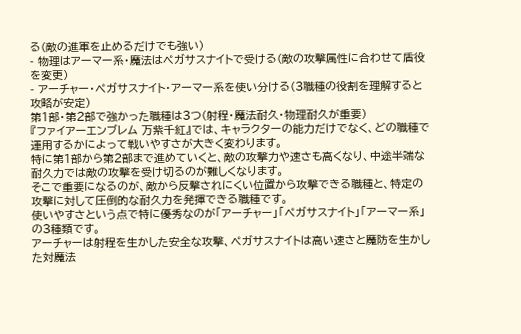る(敵の進軍を止めるだけでも強い)
- 物理はアーマー系・魔法はペガサスナイトで受ける(敵の攻撃属性に合わせて盾役を変更)
- アーチャー・ペガサスナイト・アーマー系を使い分ける(3職種の役割を理解すると攻略が安定)
第1部・第2部で強かった職種は3つ(射程・魔法耐久・物理耐久が重要)
『ファイアーエンブレム 万紫千紅』では、キャラクターの能力だけでなく、どの職種で運用するかによって戦いやすさが大きく変わります。
特に第1部から第2部まで進めていくと、敵の攻撃力や速さも高くなり、中途半端な耐久力では敵の攻撃を受け切るのが難しくなります。
そこで重要になるのが、敵から反撃されにくい位置から攻撃できる職種と、特定の攻撃に対して圧倒的な耐久力を発揮できる職種です。
使いやすさという点で特に優秀なのが「アーチャー」「ペガサスナイト」「アーマー系」の3種類です。
アーチャーは射程を生かした安全な攻撃、ペガサスナイトは高い速さと魔防を生かした対魔法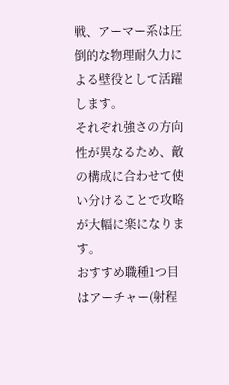戦、アーマー系は圧倒的な物理耐久力による壁役として活躍します。
それぞれ強さの方向性が異なるため、敵の構成に合わせて使い分けることで攻略が大幅に楽になります。
おすすめ職種1つ目はアーチャー(射程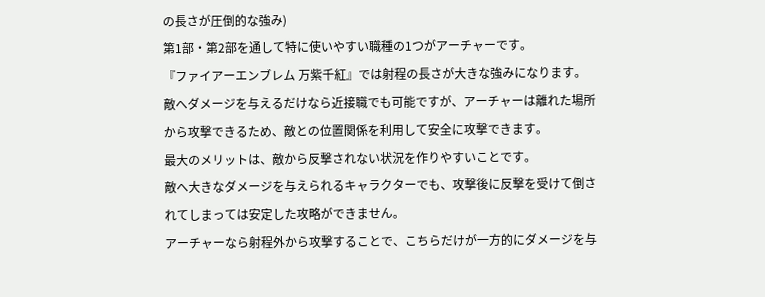の長さが圧倒的な強み)
第1部・第2部を通して特に使いやすい職種の1つがアーチャーです。
『ファイアーエンブレム 万紫千紅』では射程の長さが大きな強みになります。
敵へダメージを与えるだけなら近接職でも可能ですが、アーチャーは離れた場所から攻撃できるため、敵との位置関係を利用して安全に攻撃できます。
最大のメリットは、敵から反撃されない状況を作りやすいことです。
敵へ大きなダメージを与えられるキャラクターでも、攻撃後に反撃を受けて倒されてしまっては安定した攻略ができません。
アーチャーなら射程外から攻撃することで、こちらだけが一方的にダメージを与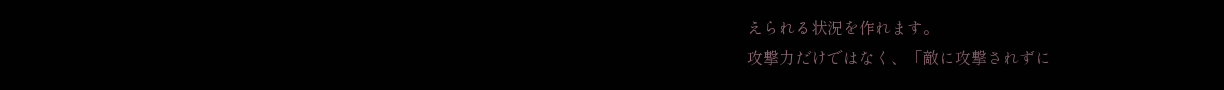えられる状況を作れます。
攻撃力だけではなく、「敵に攻撃されずに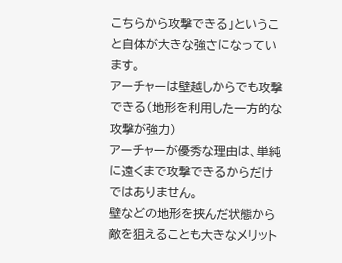こちらから攻撃できる」ということ自体が大きな強さになっています。
アーチャーは壁越しからでも攻撃できる(地形を利用した一方的な攻撃が強力)
アーチャーが優秀な理由は、単純に遠くまで攻撃できるからだけではありません。
壁などの地形を挟んだ状態から敵を狙えることも大きなメリット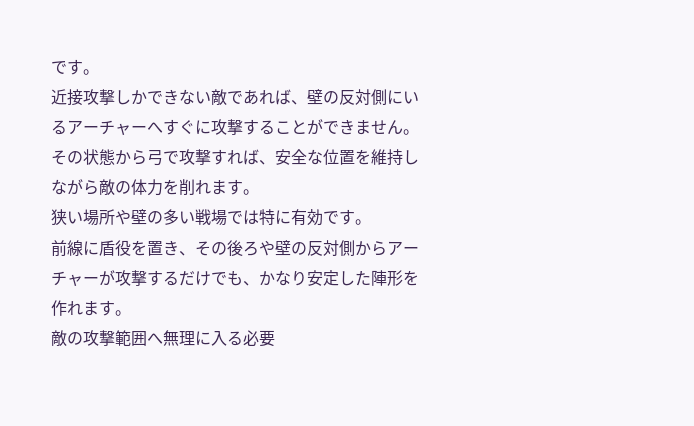です。
近接攻撃しかできない敵であれば、壁の反対側にいるアーチャーへすぐに攻撃することができません。
その状態から弓で攻撃すれば、安全な位置を維持しながら敵の体力を削れます。
狭い場所や壁の多い戦場では特に有効です。
前線に盾役を置き、その後ろや壁の反対側からアーチャーが攻撃するだけでも、かなり安定した陣形を作れます。
敵の攻撃範囲へ無理に入る必要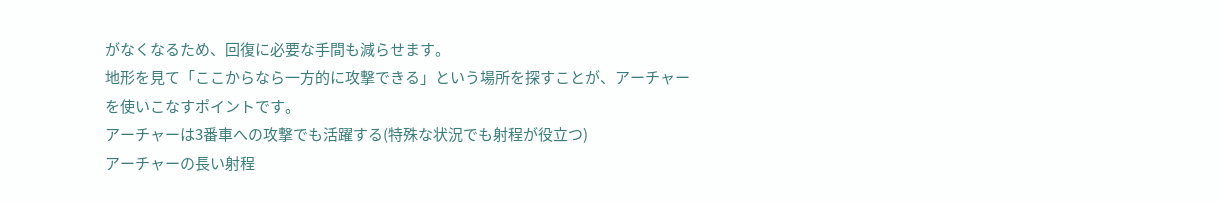がなくなるため、回復に必要な手間も減らせます。
地形を見て「ここからなら一方的に攻撃できる」という場所を探すことが、アーチャーを使いこなすポイントです。
アーチャーは3番車への攻撃でも活躍する(特殊な状況でも射程が役立つ)
アーチャーの長い射程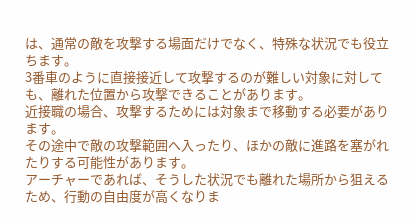は、通常の敵を攻撃する場面だけでなく、特殊な状況でも役立ちます。
3番車のように直接接近して攻撃するのが難しい対象に対しても、離れた位置から攻撃できることがあります。
近接職の場合、攻撃するためには対象まで移動する必要があります。
その途中で敵の攻撃範囲へ入ったり、ほかの敵に進路を塞がれたりする可能性があります。
アーチャーであれば、そうした状況でも離れた場所から狙えるため、行動の自由度が高くなりま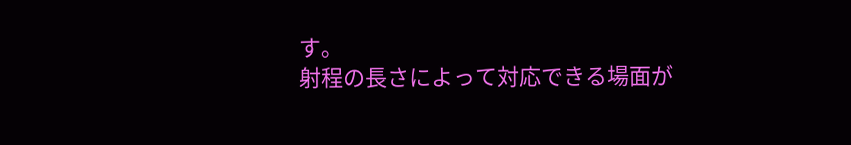す。
射程の長さによって対応できる場面が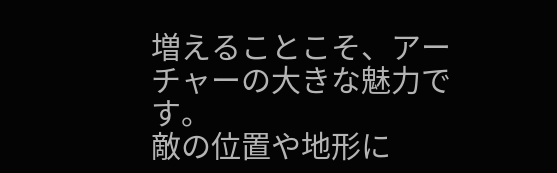増えることこそ、アーチャーの大きな魅力です。
敵の位置や地形に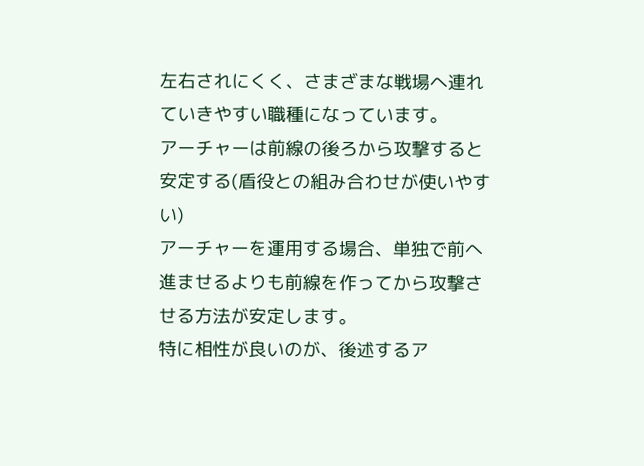左右されにくく、さまざまな戦場へ連れていきやすい職種になっています。
アーチャーは前線の後ろから攻撃すると安定する(盾役との組み合わせが使いやすい)
アーチャーを運用する場合、単独で前へ進ませるよりも前線を作ってから攻撃させる方法が安定します。
特に相性が良いのが、後述するア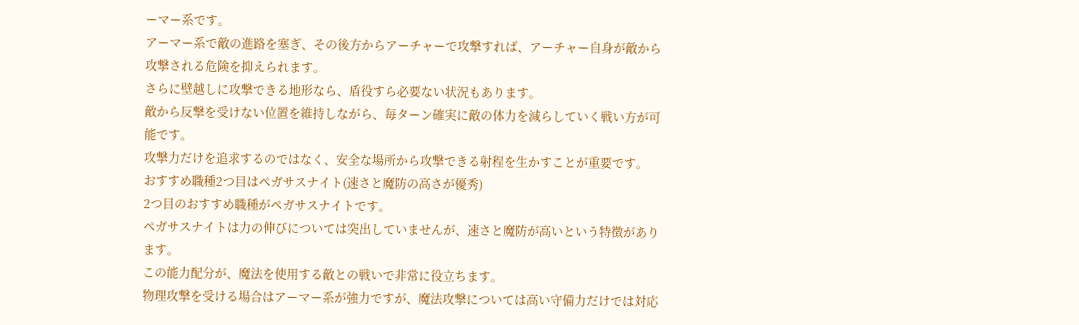ーマー系です。
アーマー系で敵の進路を塞ぎ、その後方からアーチャーで攻撃すれば、アーチャー自身が敵から攻撃される危険を抑えられます。
さらに壁越しに攻撃できる地形なら、盾役すら必要ない状況もあります。
敵から反撃を受けない位置を維持しながら、毎ターン確実に敵の体力を減らしていく戦い方が可能です。
攻撃力だけを追求するのではなく、安全な場所から攻撃できる射程を生かすことが重要です。
おすすめ職種2つ目はペガサスナイト(速さと魔防の高さが優秀)
2つ目のおすすめ職種がペガサスナイトです。
ペガサスナイトは力の伸びについては突出していませんが、速さと魔防が高いという特徴があります。
この能力配分が、魔法を使用する敵との戦いで非常に役立ちます。
物理攻撃を受ける場合はアーマー系が強力ですが、魔法攻撃については高い守備力だけでは対応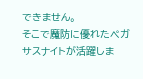できません。
そこで魔防に優れたペガサスナイトが活躍しま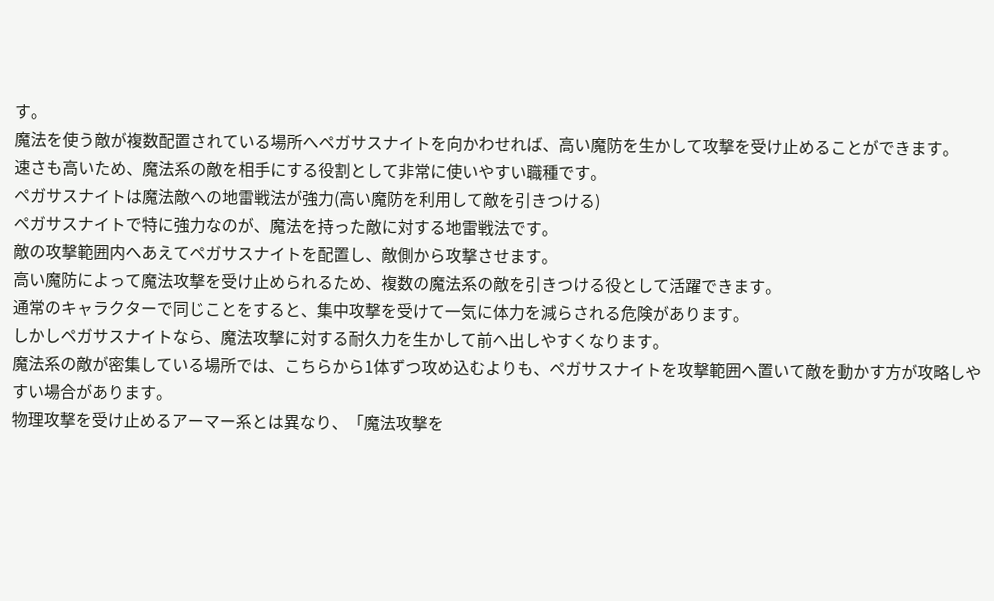す。
魔法を使う敵が複数配置されている場所へペガサスナイトを向かわせれば、高い魔防を生かして攻撃を受け止めることができます。
速さも高いため、魔法系の敵を相手にする役割として非常に使いやすい職種です。
ペガサスナイトは魔法敵への地雷戦法が強力(高い魔防を利用して敵を引きつける)
ペガサスナイトで特に強力なのが、魔法を持った敵に対する地雷戦法です。
敵の攻撃範囲内へあえてペガサスナイトを配置し、敵側から攻撃させます。
高い魔防によって魔法攻撃を受け止められるため、複数の魔法系の敵を引きつける役として活躍できます。
通常のキャラクターで同じことをすると、集中攻撃を受けて一気に体力を減らされる危険があります。
しかしペガサスナイトなら、魔法攻撃に対する耐久力を生かして前へ出しやすくなります。
魔法系の敵が密集している場所では、こちらから1体ずつ攻め込むよりも、ペガサスナイトを攻撃範囲へ置いて敵を動かす方が攻略しやすい場合があります。
物理攻撃を受け止めるアーマー系とは異なり、「魔法攻撃を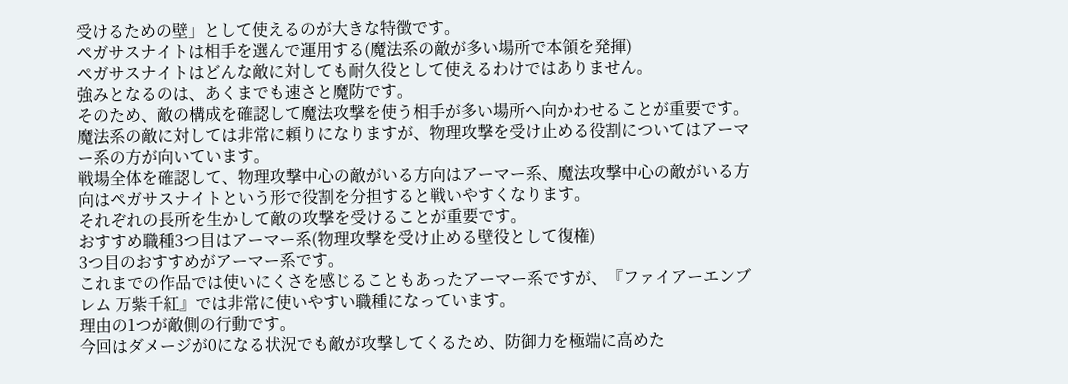受けるための壁」として使えるのが大きな特徴です。
ペガサスナイトは相手を選んで運用する(魔法系の敵が多い場所で本領を発揮)
ペガサスナイトはどんな敵に対しても耐久役として使えるわけではありません。
強みとなるのは、あくまでも速さと魔防です。
そのため、敵の構成を確認して魔法攻撃を使う相手が多い場所へ向かわせることが重要です。
魔法系の敵に対しては非常に頼りになりますが、物理攻撃を受け止める役割についてはアーマー系の方が向いています。
戦場全体を確認して、物理攻撃中心の敵がいる方向はアーマー系、魔法攻撃中心の敵がいる方向はペガサスナイトという形で役割を分担すると戦いやすくなります。
それぞれの長所を生かして敵の攻撃を受けることが重要です。
おすすめ職種3つ目はアーマー系(物理攻撃を受け止める壁役として復権)
3つ目のおすすめがアーマー系です。
これまでの作品では使いにくさを感じることもあったアーマー系ですが、『ファイアーエンブレム 万紫千紅』では非常に使いやすい職種になっています。
理由の1つが敵側の行動です。
今回はダメージが0になる状況でも敵が攻撃してくるため、防御力を極端に高めた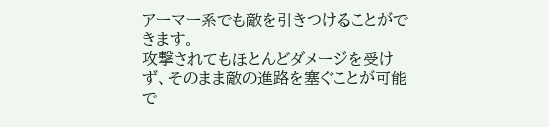アーマー系でも敵を引きつけることができます。
攻撃されてもほとんどダメージを受けず、そのまま敵の進路を塞ぐことが可能で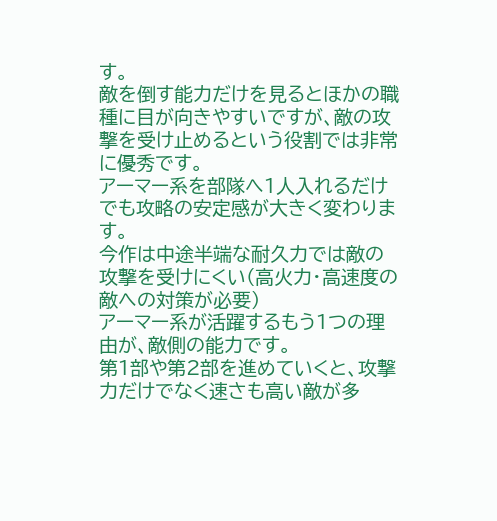す。
敵を倒す能力だけを見るとほかの職種に目が向きやすいですが、敵の攻撃を受け止めるという役割では非常に優秀です。
アーマー系を部隊へ1人入れるだけでも攻略の安定感が大きく変わります。
今作は中途半端な耐久力では敵の攻撃を受けにくい(高火力・高速度の敵への対策が必要)
アーマー系が活躍するもう1つの理由が、敵側の能力です。
第1部や第2部を進めていくと、攻撃力だけでなく速さも高い敵が多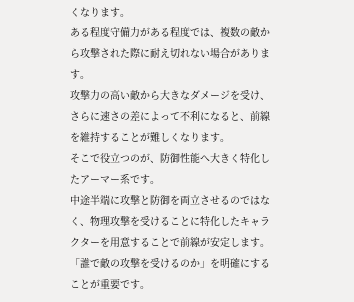くなります。
ある程度守備力がある程度では、複数の敵から攻撃された際に耐え切れない場合があります。
攻撃力の高い敵から大きなダメージを受け、さらに速さの差によって不利になると、前線を維持することが難しくなります。
そこで役立つのが、防御性能へ大きく特化したアーマー系です。
中途半端に攻撃と防御を両立させるのではなく、物理攻撃を受けることに特化したキャラクターを用意することで前線が安定します。
「誰で敵の攻撃を受けるのか」を明確にすることが重要です。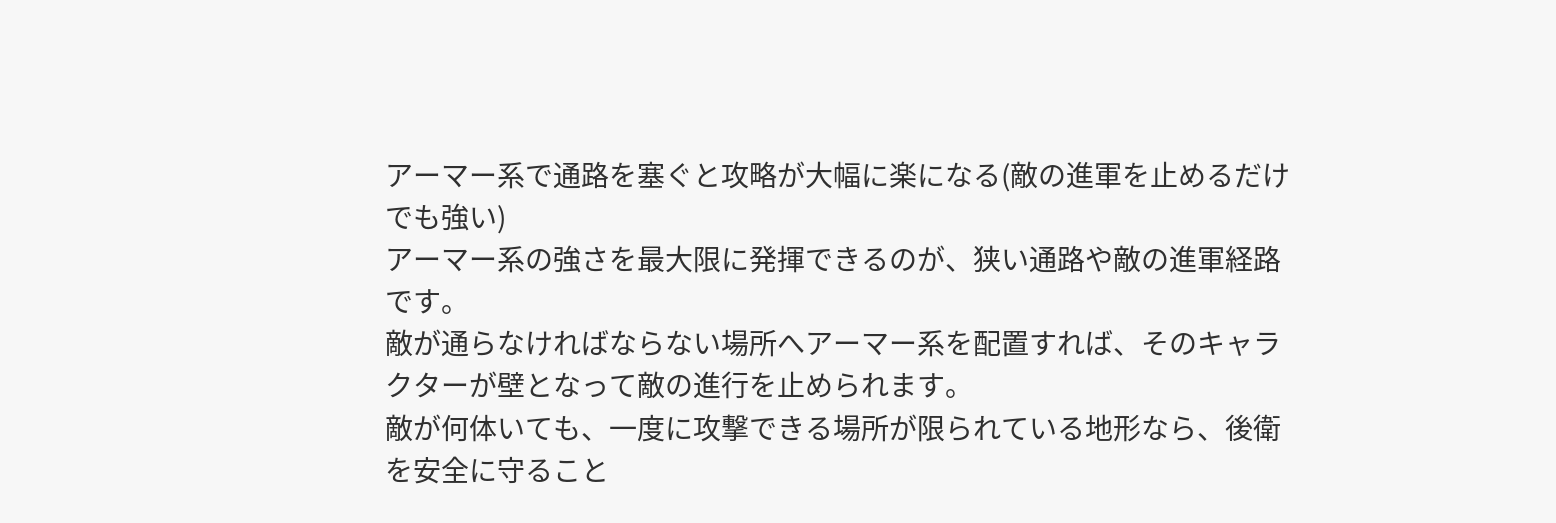アーマー系で通路を塞ぐと攻略が大幅に楽になる(敵の進軍を止めるだけでも強い)
アーマー系の強さを最大限に発揮できるのが、狭い通路や敵の進軍経路です。
敵が通らなければならない場所へアーマー系を配置すれば、そのキャラクターが壁となって敵の進行を止められます。
敵が何体いても、一度に攻撃できる場所が限られている地形なら、後衛を安全に守ること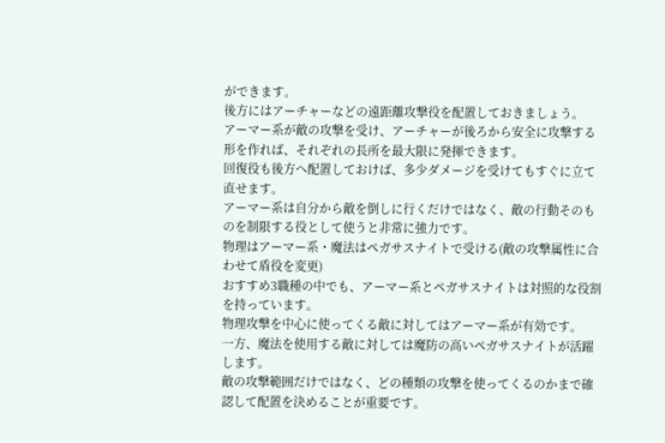ができます。
後方にはアーチャーなどの遠距離攻撃役を配置しておきましょう。
アーマー系が敵の攻撃を受け、アーチャーが後ろから安全に攻撃する形を作れば、それぞれの長所を最大限に発揮できます。
回復役も後方へ配置しておけば、多少ダメージを受けてもすぐに立て直せます。
アーマー系は自分から敵を倒しに行くだけではなく、敵の行動そのものを制限する役として使うと非常に強力です。
物理はアーマー系・魔法はペガサスナイトで受ける(敵の攻撃属性に合わせて盾役を変更)
おすすめ3職種の中でも、アーマー系とペガサスナイトは対照的な役割を持っています。
物理攻撃を中心に使ってくる敵に対してはアーマー系が有効です。
一方、魔法を使用する敵に対しては魔防の高いペガサスナイトが活躍します。
敵の攻撃範囲だけではなく、どの種類の攻撃を使ってくるのかまで確認して配置を決めることが重要です。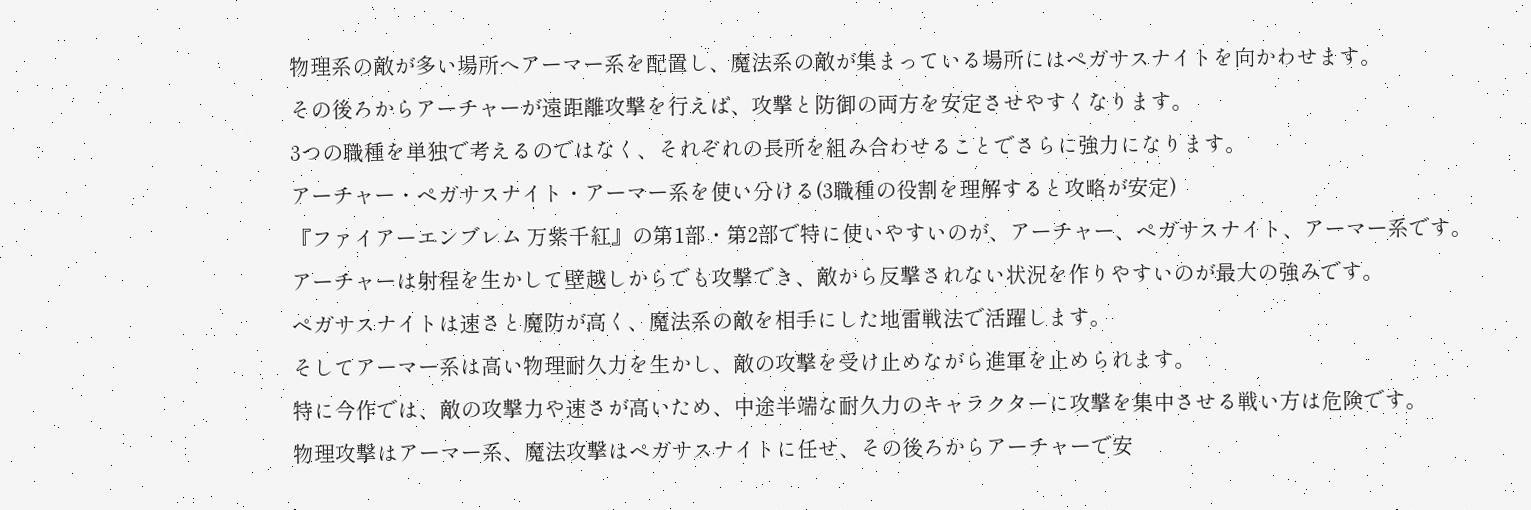物理系の敵が多い場所へアーマー系を配置し、魔法系の敵が集まっている場所にはペガサスナイトを向かわせます。
その後ろからアーチャーが遠距離攻撃を行えば、攻撃と防御の両方を安定させやすくなります。
3つの職種を単独で考えるのではなく、それぞれの長所を組み合わせることでさらに強力になります。
アーチャー・ペガサスナイト・アーマー系を使い分ける(3職種の役割を理解すると攻略が安定)
『ファイアーエンブレム 万紫千紅』の第1部・第2部で特に使いやすいのが、アーチャー、ペガサスナイト、アーマー系です。
アーチャーは射程を生かして壁越しからでも攻撃でき、敵から反撃されない状況を作りやすいのが最大の強みです。
ペガサスナイトは速さと魔防が高く、魔法系の敵を相手にした地雷戦法で活躍します。
そしてアーマー系は高い物理耐久力を生かし、敵の攻撃を受け止めながら進軍を止められます。
特に今作では、敵の攻撃力や速さが高いため、中途半端な耐久力のキャラクターに攻撃を集中させる戦い方は危険です。
物理攻撃はアーマー系、魔法攻撃はペガサスナイトに任せ、その後ろからアーチャーで安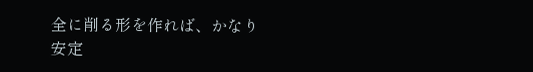全に削る形を作れば、かなり安定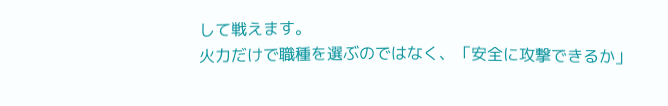して戦えます。
火力だけで職種を選ぶのではなく、「安全に攻撃できるか」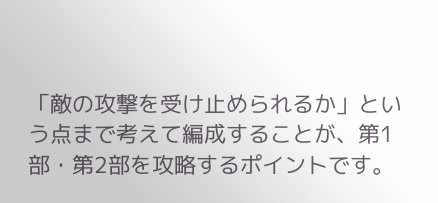「敵の攻撃を受け止められるか」という点まで考えて編成することが、第1部・第2部を攻略するポイントです。